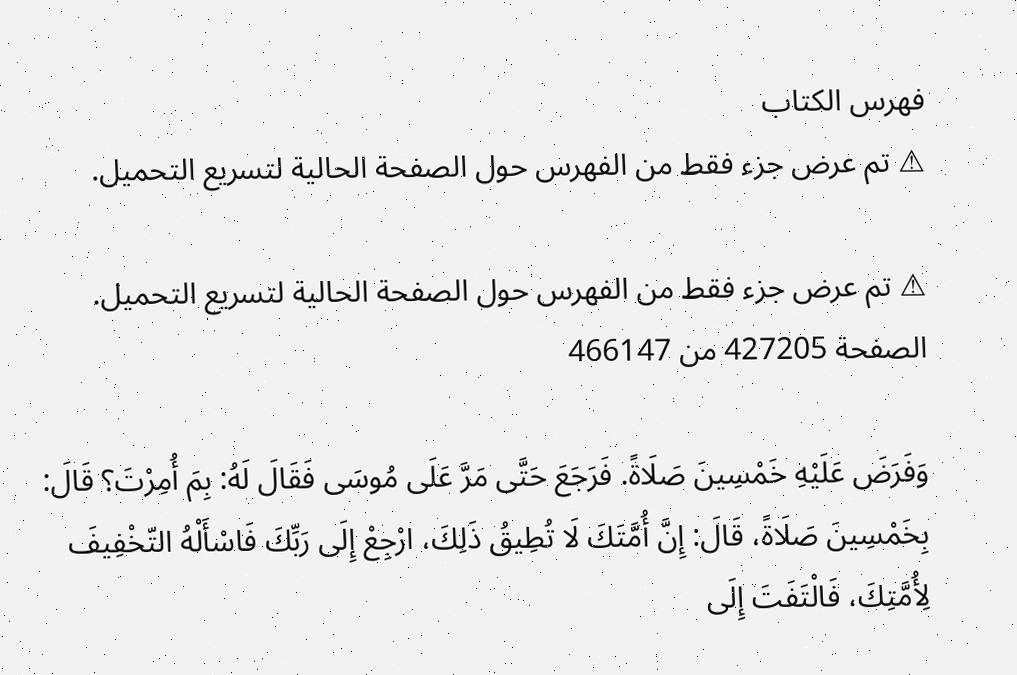فهرس الكتاب
⚠ تم عرض جزء فقط من الفهرس حول الصفحة الحالية لتسريع التحميل.

⚠ تم عرض جزء فقط من الفهرس حول الصفحة الحالية لتسريع التحميل.
الصفحة 427205 من 466147

وَفَرَضَ عَلَيْهِ خَمْسِينَ صَلَاةً. فَرَجَعَ حَتَّى مَرَّ عَلَى مُوسَى فَقَالَ لَهُ: بِمَ أُمِرْتَ؟ قَالَ: بِخَمْسِينَ صَلَاةً، قَالَ: إِنَّ أُمَّتَكَ لَا تُطِيقُ ذَلِكَ، ارْجِعْ إِلَى رَبِّكَ فَاسْأَلْهُ التّخْفِيفَ لِأُمَّتِكَ، فَالْتَفَتَ إِلَى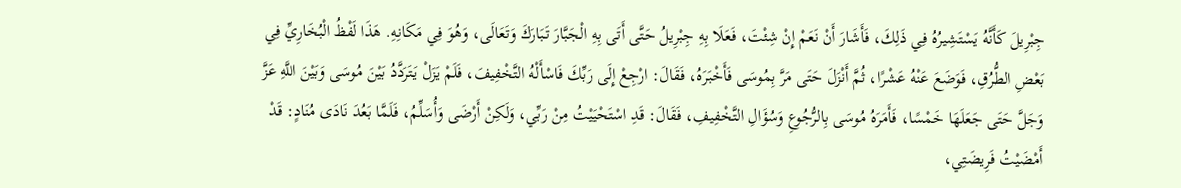جِبْرِيلَ كَأَنَّهُ يَسْتَشِيرُهُ فِي ذَلِكَ، فَأَشَارَ أَنْ نَعَمْ إِنْ شِئْتَ، فَعَلَا بِهِ جِبْرِيلُ حَتَّى أَتَى بِهِ الْجَبَّارَ تَبَارَكَ وَتَعَالَى، وَهُوَ فِي مَكَانِهِ. هَذَا لَفْظُ الْبُخَارِيِّ فِي بَعْضِ الطُّرُقِ، فَوَضَعَ عَنْهُ عَشْرًا، ثُمَّ أَنْزَلَ حَتَى مَرَّ بِمُوسَى فَأَخْبَرَهُ، فَقَالَ: ارْجِعْ إِلَى رَبِّكَ فَاسْأَلْهُ التَّخْفِيفَ، فَلَمْ يَزَلْ يَتَرَدَّدُ بَيْنَ مُوسَى وَبَيْنَ اللَّهِ عَزَّ وَجَلَّ حَتَى جَعَلَهَا خَمْسًا، فَأَمَرَهُ مُوسَى بِالرُّجُوعِ وَسُؤَالِ التَّخْفِيفِ، فَقَالَ: قَدِ اسْتَحْيَيْتُ مِنْ رَبِّي، وَلَكِنْ أَرْضَى وَأُسَلِّمُ، فَلَمَّا بَعُدَ نَادَى مُنَادٍ: قَدْ أَمْضَيْتُ فَرِيضَتِي،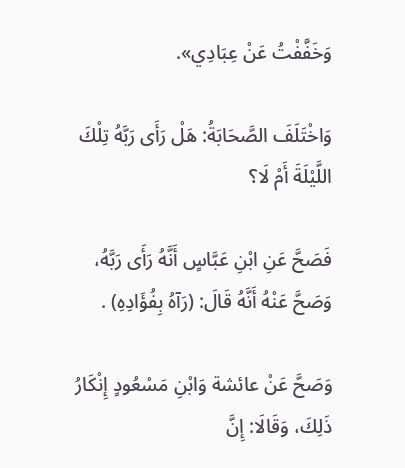وَخَفَّفْتُ عَنْ عِبَادِي».

وَاخْتَلَفَ الصَّحَابَةُ: هَلْ رَأَى رَبَّهُ تِلْكَ اللَّيْلَةَ أَمْ لَا؟

فَصَحَّ عَنِ ابْنِ عَبَّاسٍ أَنَّهُ رَأَى رَبَّهُ، وَصَحَّ عَنْهُ أَنَّهُ قَالَ: (رَآهُ بِفُؤَادِهِ) .

وَصَحَّ عَنْ عائشة وَابْنِ مَسْعُودٍ إِنْكَارُ ذَلِكَ، وَقَالَا: إِنَّ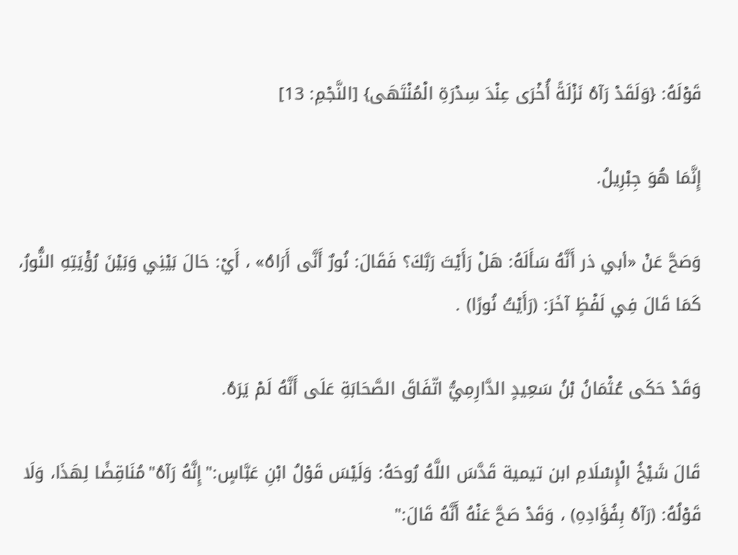قَوْلَهُ: {وَلَقَدْ رَآهُ نَزْلَةً أُخْرَى عِنْدَ سِدْرَةِ الْمُنْتَهَى} [النَّجْمِ: 13]

إِنَّمَا هُوَ جِبْرِيلُ.

وَصَحَّ عَنْ «أبي ذر أَنَّهُ سَأَلَهُ: هَلْ رَأَيْتَ رَبَّكَ؟ فَقَالَ: نُورٌ أَنَّى أَرَاهُ» ، أَيْ: حَالَ بَيْنِي وَبَيْنَ رُؤْيَتِهِ النُّورُ، كَمَا قَالَ فِي لَفْظٍ آخَرَ: (رَأَيْتُ نُورًا) .

وَقَدْ حَكَى عُثْمَانُ بْنُ سَعِيدٍ الدَّارِمِيُّ اتّفَاقَ الصَّحَابَةِ عَلَى أَنَّهُ لَمْ يَرَهُ.

قَالَ شَيْخُ الْإِسْلَامِ ابن تيمية قَدَّسَ اللَّهُ رُوحَهُ: وَلَيْسَ قَوْلُ ابْنِ عَبَّاسٍ:"إِنَّهُ رَآهُ"مُنَاقِضًا لِهَذَا، وَلَا قَوْلُهُ: (رَآهُ بِفُؤَادِهِ) ، وَقَدْ صَحَّ عَنْهُ أَنَّهُ قَالَ:"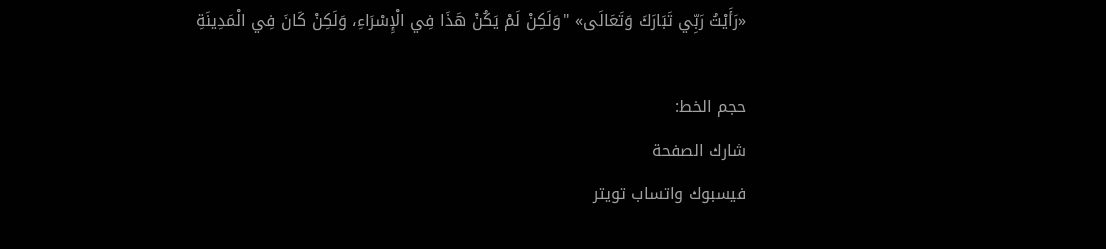«رَأَيْتُ رَبِّي تَبَارَكَ وَتَعَالَى» "وَلَكِنْ لَمْ يَكُنْ هَذَا فِي الْإِسْرَاءِ، وَلَكِنْ كَانَ فِي الْمَدِينَةِ

حجم الخط:
شارك الصفحة
فيسبوك واتساب تويتر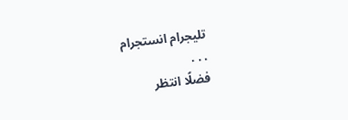تليجرام انستجرام
. . .
فضلًا انتظر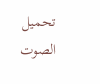تحميل الصوت